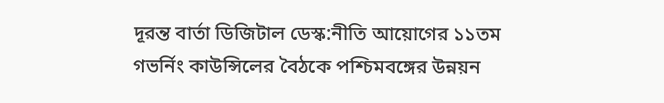দূরন্ত বার্তা ডিজিটাল ডেস্ক:নীতি আয়োগের ১১তম গভর্নিং কাউন্সিলের বৈঠকে পশ্চিমবঙ্গের উন্নয়ন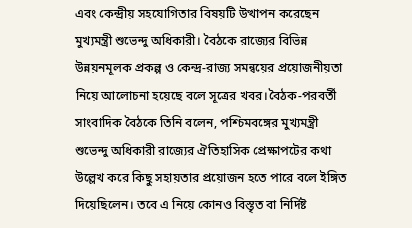এবং কেন্দ্রীয় সহযোগিতার বিষয়টি উত্থাপন করেছেন মুখ্যমন্ত্রী শুভেন্দু অধিকারী। বৈঠকে রাজ্যের বিভিন্ন উন্নয়নমূলক প্রকল্প ও কেন্দ্র-রাজ্য সমন্বয়ের প্রয়োজনীয়তা নিয়ে আলোচনা হয়েছে বলে সূত্রের খবর।বৈঠক-পরবর্তী সাংবাদিক বৈঠকে তিনি বলেন, পশ্চিমবঙ্গের মুখ্যমন্ত্রী শুভেন্দু অধিকারী রাজ্যের ঐতিহাসিক প্রেক্ষাপটের কথা উল্লেখ করে কিছু সহায়তার প্রয়োজন হতে পারে বলে ইঙ্গিত দিয়েছিলেন। তবে এ নিয়ে কোনও বিস্তৃত বা নির্দিষ্ট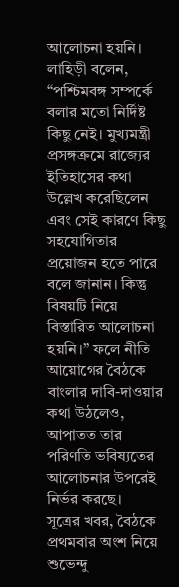আলোচনা হয়নি। লাহিড়ী বলেন, “পশ্চিমবঙ্গ সম্পর্কে বলার মতো নির্দিষ্ট কিছু নেই। মুখ্যমন্ত্রী প্রসঙ্গক্রমে রাজ্যের ইতিহাসের কথা উল্লেখ করেছিলেন এবং সেই কারণে কিছু সহযোগিতার প্রয়োজন হতে পারে বলে জানান। কিন্তু বিষয়টি নিয়ে বিস্তারিত আলোচনা হয়নি।” ফলে নীতি আয়োগের বৈঠকে বাংলার দাবি-দাওয়ার কথা উঠলেও, আপাতত তার পরিণতি ভবিষ্যতের আলোচনার উপরেই নির্ভর করছে।
সূত্রের খবর, বৈঠকে প্রথমবার অংশ নিয়ে শুভেন্দু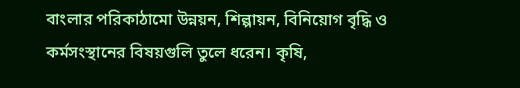বাংলার পরিকাঠামো উন্নয়ন, শিল্পায়ন, বিনিয়োগ বৃদ্ধি ও কর্মসংস্থানের বিষয়গুলি তুলে ধরেন। কৃষি,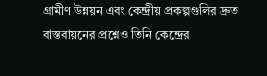গ্রামীণ উন্নয়ন এবং কেন্দ্রীয় প্রকল্পগুলির দ্রুত বাস্তবায়নের প্রশ্নেও তিনি কেন্দ্রের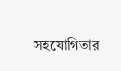সহযোগিতার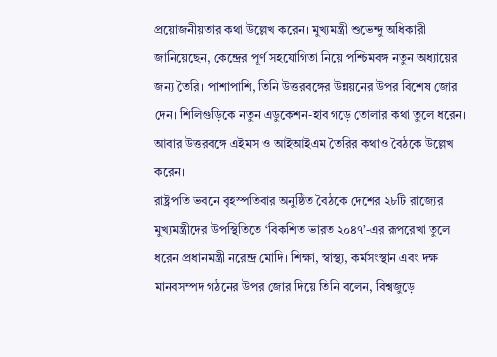প্রয়োজনীয়তার কথা উল্লেখ করেন। মুখ্যমন্ত্রী শুভেন্দু অধিকারী জানিয়েছেন, কেন্দ্রের পূর্ণ সহযোগিতা নিয়ে পশ্চিমবঙ্গ নতুন অধ্যায়ের জন্য তৈরি। পাশাপাশি, তিনি উত্তরবঙ্গের উন্নয়নের উপর বিশেষ জোর দেন। শিলিগুড়িকে নতুন এডুকেশন-হাব গড়ে তোলার কথা তুলে ধরেন। আবার উত্তরবঙ্গে এইমস ও আইআইএম তৈরির কথাও বৈঠকে উল্লেখ করেন।
রাষ্ট্রপতি ভবনে বৃহস্পতিবার অনুষ্ঠিত বৈঠকে দেশের ২৮টি রাজ্যের মুখ্যমন্ত্রীদের উপস্থিতিতে ‘বিকশিত ভারত ২০৪৭’-এর রূপরেখা তুলে ধরেন প্রধানমন্ত্রী নরেন্দ্র মোদি। শিক্ষা, স্বাস্থ্য, কর্মসংস্থান এবং দক্ষ মানবসম্পদ গঠনের উপর জোর দিয়ে তিনি বলেন, বিশ্বজুড়ে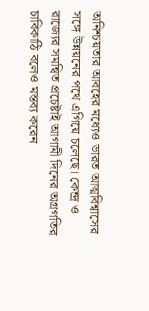অনিশ্চয়তার আবহের মধ্যেও ভারত আত্মবিশ্বাসের সঙ্গে উন্নয়নের পথে এগিয়ে চলেছে। কেন্দ্র ও রাজ্যের সমন্বিত প্রচেষ্টাই আগামী দিনের অগ্রগতির চাবিকাঠি বলেও মন্তব্য করেন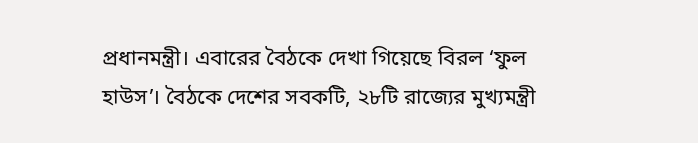প্রধানমন্ত্রী। এবারের বৈঠকে দেখা গিয়েছে বিরল ‘ফুল হাউস’। বৈঠকে দেশের সবকটি, ২৮টি রাজ্যের মুখ্যমন্ত্রী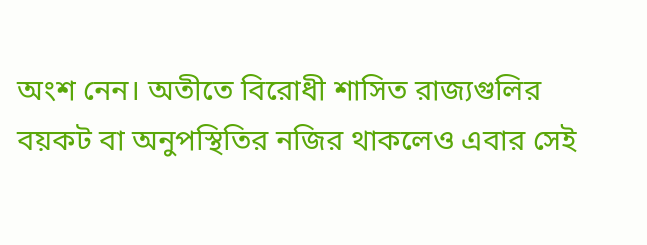অংশ নেন। অতীতে বিরোধী শাসিত রাজ্যগুলির বয়কট বা অনুপস্থিতির নজির থাকলেও এবার সেই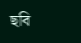ছবি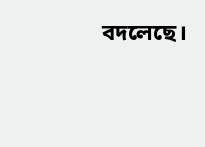বদলেছে।